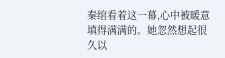秦绾看着这一幕,心中被暖意填得满满的。她忽然想起很久以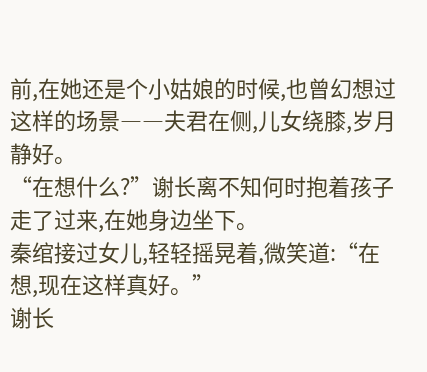前,在她还是个小姑娘的时候,也曾幻想过这样的场景――夫君在侧,儿女绕膝,岁月静好。
“在想什么?”谢长离不知何时抱着孩子走了过来,在她身边坐下。
秦绾接过女儿,轻轻摇晃着,微笑道:“在想,现在这样真好。”
谢长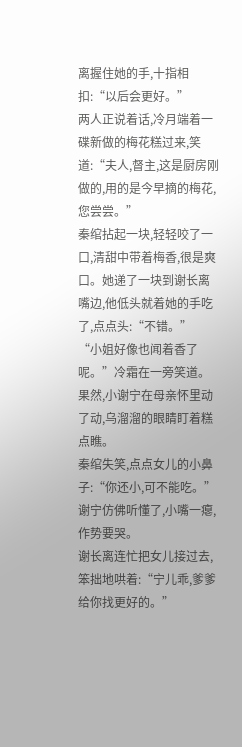离握住她的手,十指相扣:“以后会更好。”
两人正说着话,冷月端着一碟新做的梅花糕过来,笑道:“夫人,督主,这是厨房刚做的,用的是今早摘的梅花,您尝尝。”
秦绾拈起一块,轻轻咬了一口,清甜中带着梅香,很是爽口。她递了一块到谢长离嘴边,他低头就着她的手吃了,点点头:“不错。”
“小姐好像也闻着香了呢。”冷霜在一旁笑道。果然,小谢宁在母亲怀里动了动,乌溜溜的眼睛盯着糕点瞧。
秦绾失笑,点点女儿的小鼻子:“你还小,可不能吃。”谢宁仿佛听懂了,小嘴一瘪,作势要哭。
谢长离连忙把女儿接过去,笨拙地哄着:“宁儿乖,爹爹给你找更好的。”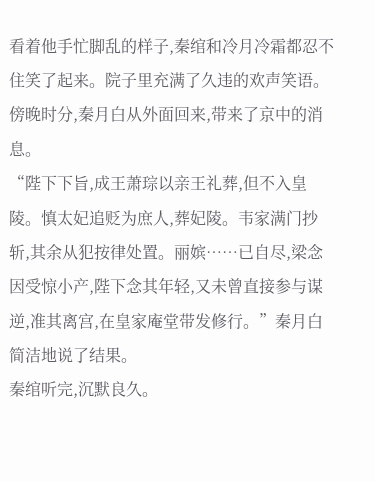看着他手忙脚乱的样子,秦绾和冷月冷霜都忍不住笑了起来。院子里充满了久违的欢声笑语。
傍晚时分,秦月白从外面回来,带来了京中的消息。
“陛下下旨,成王萧琮以亲王礼葬,但不入皇陵。慎太妃追贬为庶人,葬妃陵。韦家满门抄斩,其余从犯按律处置。丽嫔……已自尽,梁念因受惊小产,陛下念其年轻,又未曾直接参与谋逆,准其离宫,在皇家庵堂带发修行。”秦月白简洁地说了结果。
秦绾听完,沉默良久。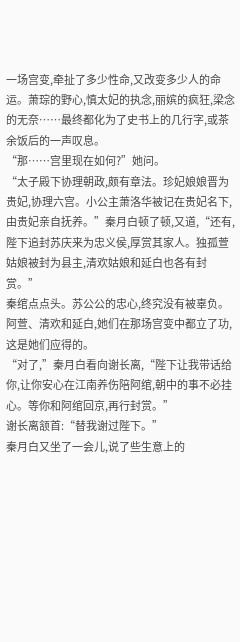一场宫变,牵扯了多少性命,又改变多少人的命运。萧琮的野心,慎太妃的执念,丽嫔的疯狂,梁念的无奈……最终都化为了史书上的几行字,或茶余饭后的一声叹息。
“那……宫里现在如何?”她问。
“太子殿下协理朝政,颇有章法。珍妃娘娘晋为贵妃,协理六宫。小公主萧洛华被记在贵妃名下,由贵妃亲自抚养。”秦月白顿了顿,又道,“还有,陛下追封苏庆来为忠义侯,厚赏其家人。独孤萱姑娘被封为县主,清欢姑娘和延白也各有封赏。”
秦绾点点头。苏公公的忠心,终究没有被辜负。阿萱、清欢和延白,她们在那场宫变中都立了功,这是她们应得的。
“对了,”秦月白看向谢长离,“陛下让我带话给你,让你安心在江南养伤陪阿绾,朝中的事不必挂心。等你和阿绾回京,再行封赏。”
谢长离颔首:“替我谢过陛下。”
秦月白又坐了一会儿,说了些生意上的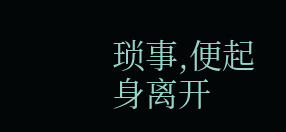琐事,便起身离开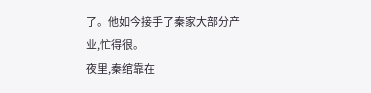了。他如今接手了秦家大部分产业,忙得很。
夜里,秦绾靠在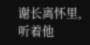谢长离怀里,听着他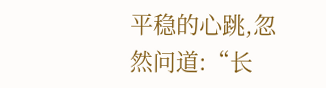平稳的心跳,忽然问道:“长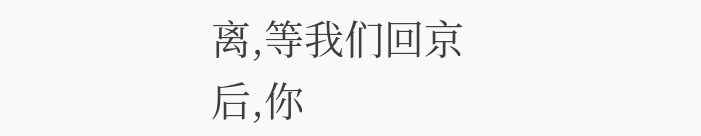离,等我们回京后,你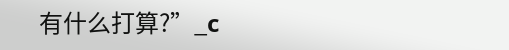有什么打算?”_c